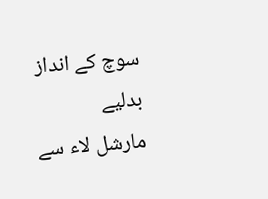سوچ کے انداز بدلیے
مارشل لاء سے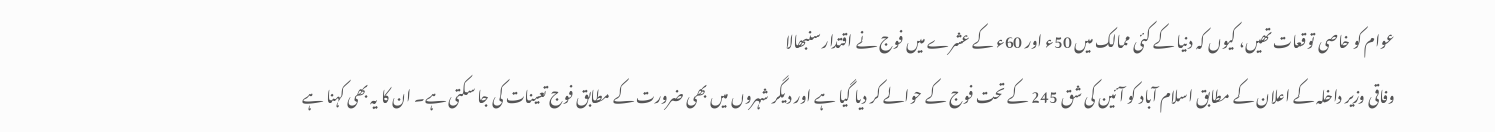عوام کو خاصی توقعات تھیں، کیوں کہ دنیا کے کئی ممالک میں 50ء اور 60ء کے عشرے میں فوج نے اقتدار سنبھالا
وفاقی وزیر داخلہ کے اعلان کے مطابق اسلام آباد کو آئین کی شق 245 کے تحت فوج کے حوالے کر دیا گیا ہے اور دیگر شہروں میں بھی ضرورت کے مطابق فوج تعینات کی جا سکتی ہے۔ ان کا یہ بھی کہنا ہے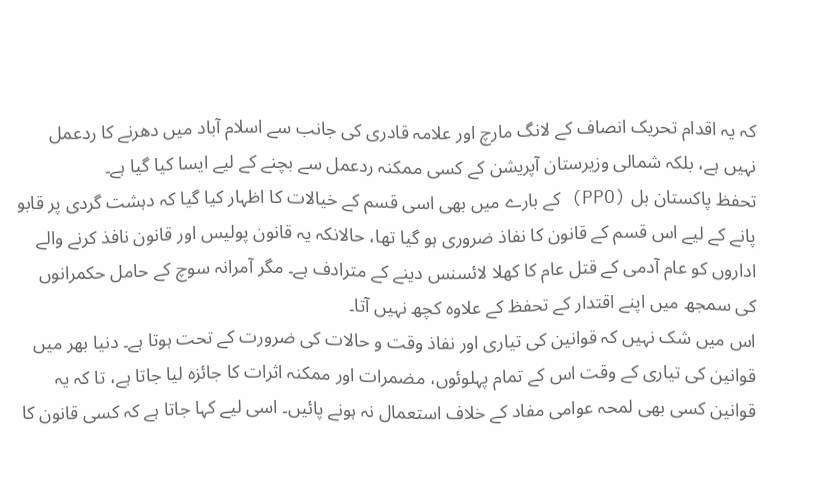کہ یہ اقدام تحریک انصاف کے لانگ مارچ اور علامہ قادری کی جانب سے اسلام آباد میں دھرنے کا ردعمل نہیں ہے، بلکہ شمالی وزیرستان آپریشن کے کسی ممکنہ ردعمل سے بچنے کے لیے ایسا کیا گیا ہے۔
تحفظ پاکستان بل (PPO) کے بارے میں بھی اسی قسم کے خیالات کا اظہار کیا گیا کہ دہشت گردی پر قابو پانے کے لیے اس قسم کے قانون کا نفاذ ضروری ہو گیا تھا، حالانکہ یہ قانون پولیس اور قانون نافذ کرنے والے اداروں کو عام آدمی کے قتل عام کا کھلا لائسنس دینے کے مترادف ہے۔ مگر آمرانہ سوچ کے حامل حکمرانوں کی سمجھ میں اپنے اقتدار کے تحفظ کے علاوہ کچھ نہیں آتا۔
اس میں شک نہیں کہ قوانین کی تیاری اور نفاذ وقت و حالات کی ضرورت کے تحت ہوتا ہے۔ دنیا بھر میں قوانین کی تیاری کے وقت اس کے تمام پہلوئوں، مضمرات اور ممکنہ اثرات کا جائزہ لیا جاتا ہے، تا کہ یہ قوانین کسی بھی لمحہ عوامی مفاد کے خلاف استعمال نہ ہونے پائیں۔ اسی لیے کہا جاتا ہے کہ کسی قانون کا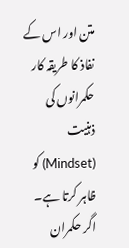متن اور اس کے نفاذ کا طریقہ کار حکمرانوں کی ذہنیت (Mindset) کو ظاہر کرتا ہے۔ اگر حکمران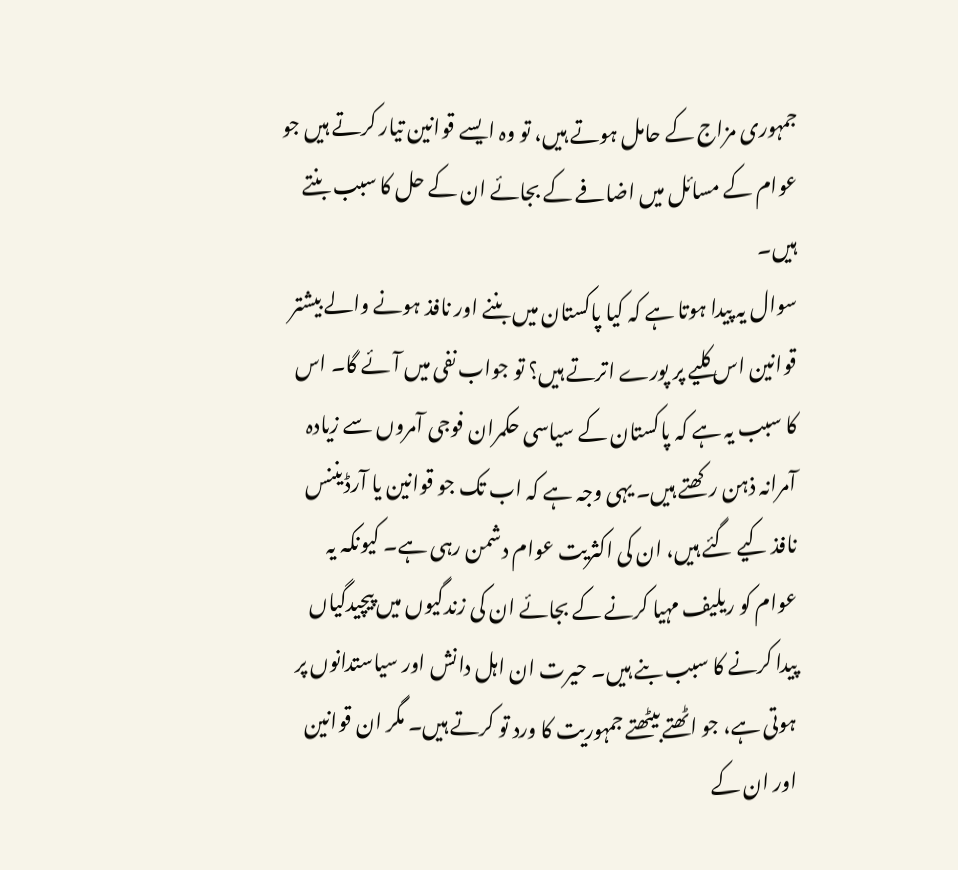جمہوری مزاج کے حامل ہوتے ہیں، تو وہ ایسے قوانین تیار کرتے ہیں جو عوام کے مسائل میں اضافے کے بجائے ان کے حل کا سبب بنتے ہیں۔
سوال یہ پیدا ہوتا ہے کہ کیا پاکستان میں بننے اور نافذ ہونے والے بیشتر قوانین اس کلیے پر پورے اترتے ہیں؟ تو جواب نفی میں آئے گا۔ اس کا سبب یہ ہے کہ پاکستان کے سیاسی حکمران فوجی آمروں سے زیادہ آمرانہ ذہن رکھتے ہیں۔ یہی وجہ ہے کہ اب تک جو قوانین یا آرڈیننس نافذ کیے گئے ہیں، ان کی اکثریت عوام دشمن رہی ہے۔ کیونکہ یہ عوام کو ریلیف مہیا کرنے کے بجائے ان کی زندگیوں میں پیچیدگیاں پیدا کرنے کا سبب بنے ہیں۔ حیرت ان اہل دانش اور سیاستدانوں پر ہوتی ہے، جو اٹھتے بیٹھتے جمہوریت کا ورد تو کرتے ہیں۔ مگر ان قوانین اور ان کے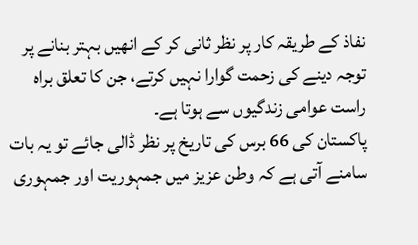نفاذ کے طریقہ کار پر نظر ثانی کر کے انھیں بہتر بنانے پر توجہ دینے کی زحمت گوارا نہیں کرتے، جن کا تعلق براہ راست عوامی زندگیوں سے ہوتا ہے۔
پاکستان کی 66 برس کی تاریخ پر نظر ڈالی جائے تو یہ بات سامنے آتی ہے کہ وطن عزیز میں جمہوریت اور جمہوری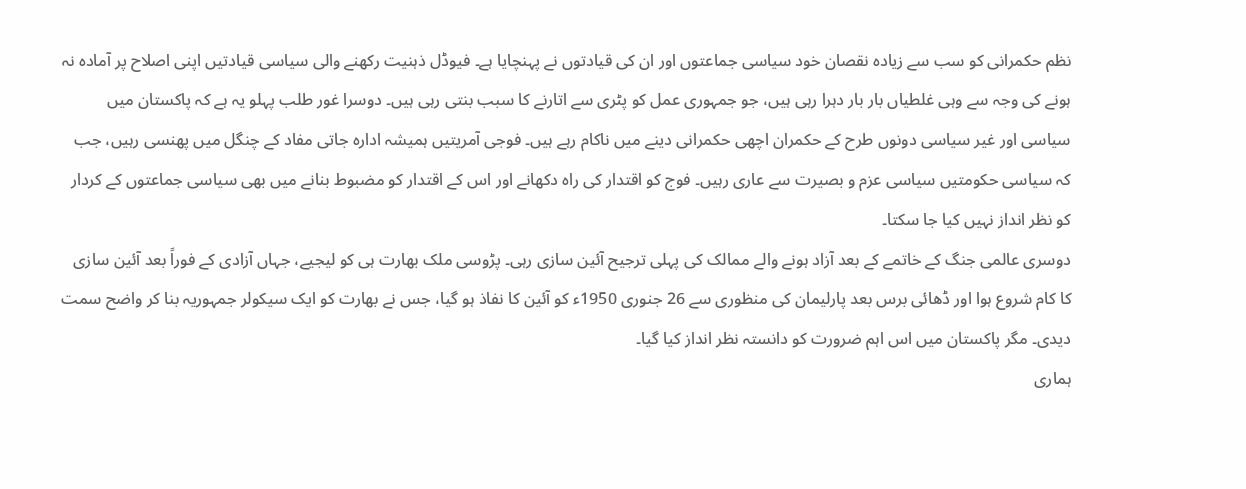نظم حکمرانی کو سب سے زیادہ نقصان خود سیاسی جماعتوں اور ان کی قیادتوں نے پہنچایا ہے۔ فیوڈل ذہنیت رکھنے والی سیاسی قیادتیں اپنی اصلاح پر آمادہ نہ ہونے کی وجہ سے وہی غلطیاں بار بار دہرا رہی ہیں، جو جمہوری عمل کو پٹری سے اتارنے کا سبب بنتی رہی ہیں۔ دوسرا غور طلب پہلو یہ ہے کہ پاکستان میں سیاسی اور غیر سیاسی دونوں طرح کے حکمران اچھی حکمرانی دینے میں ناکام رہے ہیں۔ فوجی آمریتیں ہمیشہ ادارہ جاتی مفاد کے چنگل میں پھنسی رہیں، جب کہ سیاسی حکومتیں سیاسی عزم و بصیرت سے عاری رہیں۔ فوج کو اقتدار کی راہ دکھانے اور اس کے اقتدار کو مضبوط بنانے میں بھی سیاسی جماعتوں کے کردار کو نظر انداز نہیں کیا جا سکتا۔
دوسری عالمی جنگ کے خاتمے کے بعد آزاد ہونے والے ممالک کی پہلی ترجیح آئین سازی رہی۔ پڑوسی ملک بھارت ہی کو لیجیے، جہاں آزادی کے فوراً بعد آئین سازی کا کام شروع ہوا اور ڈھائی برس بعد پارلیمان کی منظوری سے 26 جنوری 1950ء کو آئین کا نفاذ ہو گیا، جس نے بھارت کو ایک سیکولر جمہوریہ بنا کر واضح سمت دیدی۔ مگر پاکستان میں اس اہم ضرورت کو دانستہ نظر انداز کیا گیا۔
ہماری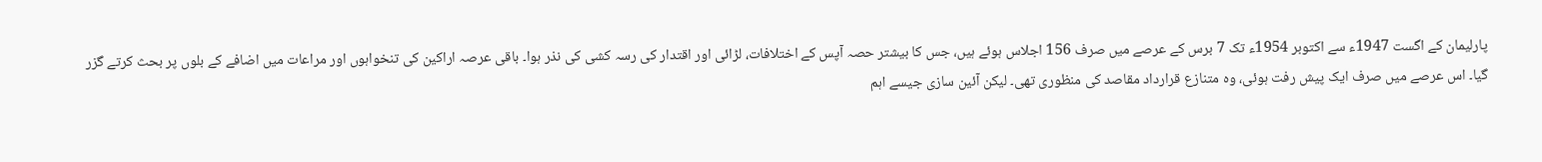پارلیمان کے اگست 1947ء سے اکتوبر 1954ء تک 7 برس کے عرصے میں صرف 156 اجلاس ہوئے ہیں، جس کا بیشتر حصہ آپس کے اختلافات، لڑائی اور اقتدار کی رسہ کشی کی نذر ہوا۔ باقی عرصہ اراکین کی تنخواہوں اور مراعات میں اضافے کے بلوں پر بحث کرتے گزر گیا۔ اس عرصے میں صرف ایک پیش رفت ہوئی، وہ متنازع قرارداد مقاصد کی منظوری تھی۔ لیکن آئین سازی جیسے اہم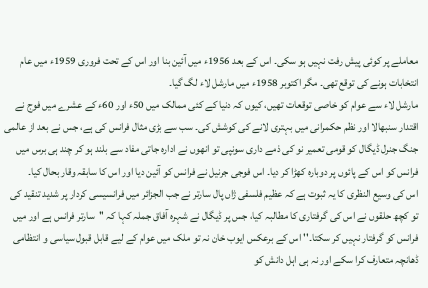معاملے پر کوئی پیش رفت نہیں ہو سکی۔ اس کے بعد 1956ء میں آئین بنا اور اس کے تحت فروری 1959ء میں عام انتخابات ہونے کی توقع تھی۔ مگر اکتوبر 1958ء میں مارشل لاء لگ گیا۔
مارشل لاء سے عوام کو خاصی توقعات تھیں، کیوں کہ دنیا کے کئی ممالک میں 50ء اور 60ء کے عشرے میں فوج نے اقتدار سنبھالا اور نظم حکمرانی میں بہتری لانے کی کوشش کی۔ سب سے بڑی مثال فرانس کی ہے، جس نے بعد از عالمی جنگ جنرل ڈیگال کو قومی تعمیر نو کی ذمے داری سونپی تو انھوں نے ادارہ جاتی مفاد سے بلند ہو کر چند ہی برس میں فرانس کو اس کے پائوں پر دوبارہ کھڑا کر دیا۔ اس فوجی جرنیل نے فرانس کو آئین دیا اور اس کا سابقہ وقار بحال کیا۔
اس کی وسیع النظری کا یہ ثبوت ہے کہ عظیم فلسفی ژاں پال سارتر نے جب الجزائر میں فرانسیسی کردار پر شدید تنقید کی تو کچھ حلقوں نے اس کی گرفتاری کا مطالبہ کیا، جس پر ڈیگال نے شہرہ آفاق جملہ کہا کہ ''سارتر فرانس ہے اور میں فرانس کو گرفتار نہیں کر سکتا۔'' اس کے برعکس ایوب خان نہ تو ملک میں عوام کے لیے قابل قبول سیاسی و انتظامی ڈھانچہ متعارف کرا سکے اور نہ ہی اہل دانش کو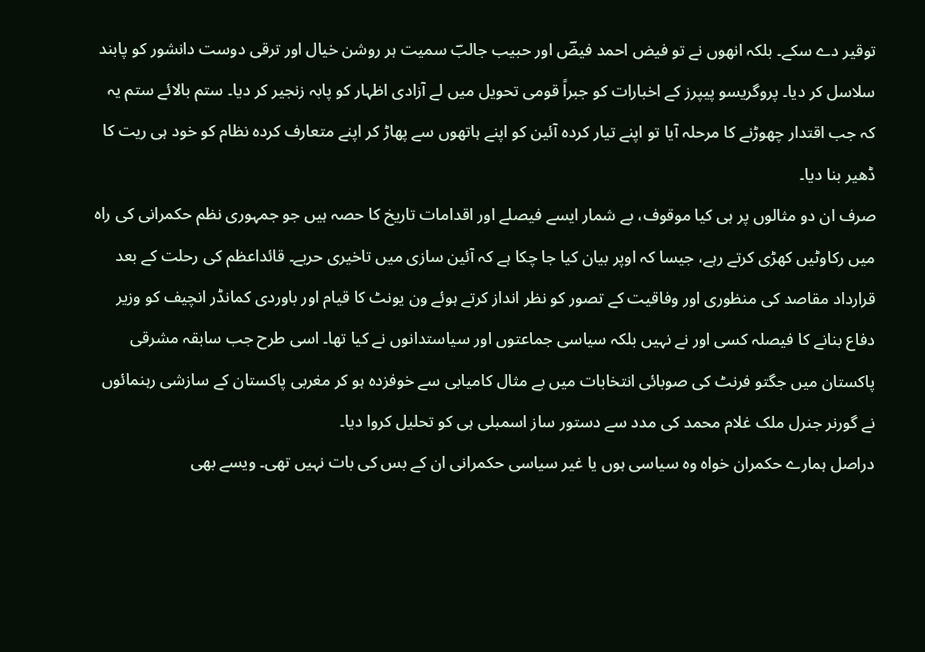توقیر دے سکے۔ بلکہ انھوں نے تو فیض احمد فیضؔ اور حبیب جالبؔ سمیت ہر روشن خیال اور ترقی دوست دانشور کو پابند سلاسل کر دیا۔ پروگریسو پیپرز کے اخبارات کو جبراً قومی تحویل میں لے آزادی اظہار کو پابہ زنجیر کر دیا۔ ستم بالائے ستم یہ کہ جب اقتدار چھوڑنے کا مرحلہ آیا تو اپنے تیار کردہ آئین کو اپنے ہاتھوں سے پھاڑ کر اپنے متعارف کردہ نظام کو خود ہی ریت کا ڈھیر بنا دیا۔
صرف ان دو مثالوں پر ہی کیا موقوف، بے شمار ایسے فیصلے اور اقدامات تاریخ کا حصہ ہیں جو جمہوری نظم حکمرانی کی راہ میں رکاوٹیں کھڑی کرتے رہے، جیسا کہ اوپر بیان کیا جا چکا ہے کہ آئین سازی میں تاخیری حربے۔ قائداعظم کی رحلت کے بعد قرارداد مقاصد کی منظوری اور وفاقیت کے تصور کو نظر انداز کرتے ہوئے ون یونٹ کا قیام اور باوردی کمانڈر انچیف کو وزیر دفاع بنانے کا فیصلہ کسی اور نے نہیں بلکہ سیاسی جماعتوں اور سیاستدانوں نے کیا تھا۔ اسی طرح جب سابقہ مشرقی پاکستان میں جگتو فرنٹ کی صوبائی انتخابات میں بے مثال کامیابی سے خوفزدہ ہو کر مغربی پاکستان کے سازشی رہنمائوں نے گورنر جنرل ملک غلام محمد کی مدد سے دستور ساز اسمبلی ہی کو تحلیل کروا دیا۔
دراصل ہمارے حکمران خواہ وہ سیاسی ہوں یا غیر سیاسی حکمرانی ان کے بس کی بات نہیں تھی۔ ویسے بھی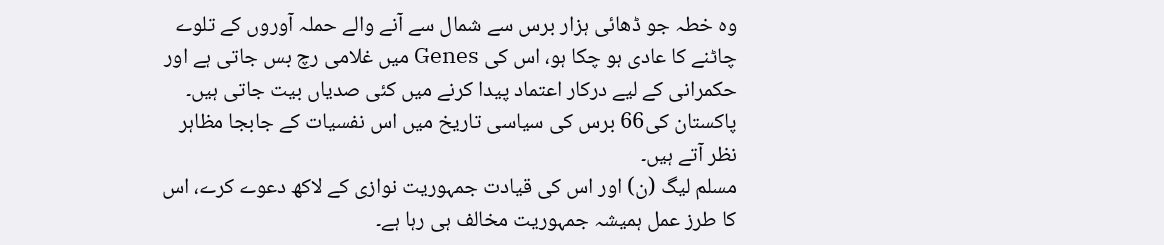وہ خطہ جو ڈھائی ہزار برس سے شمال سے آنے والے حملہ آوروں کے تلوے چاٹنے کا عادی ہو چکا ہو، اس کی Genes میں غلامی رچ بس جاتی ہے اور حکمرانی کے لیے درکار اعتماد پیدا کرنے میں کئی صدیاں بیت جاتی ہیں۔ پاکستان کی66 برس کی سیاسی تاریخ میں اس نفسیات کے جابجا مظاہر نظر آتے ہیں۔
مسلم لیگ (ن) اور اس کی قیادت جمہوریت نوازی کے لاکھ دعوے کرے، اس کا طرز عمل ہمیشہ جمہوریت مخالف ہی رہا ہے۔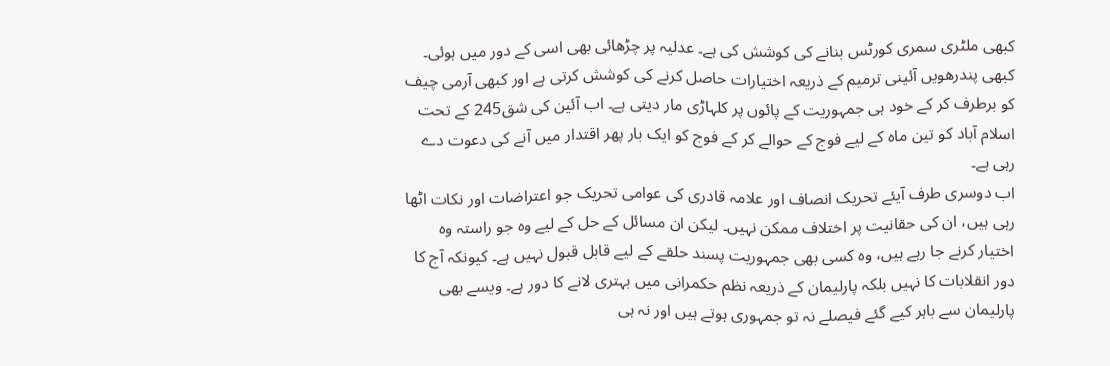کبھی ملٹری سمری کورٹس بنانے کی کوشش کی ہے۔ عدلیہ پر چڑھائی بھی اسی کے دور میں ہوئی۔ کبھی پندرھویں آئینی ترمیم کے ذریعہ اختیارات حاصل کرنے کی کوشش کرتی ہے اور کبھی آرمی چیف کو برطرف کر کے خود ہی جمہوریت کے پائوں پر کلہاڑی مار دیتی ہے۔ اب آئین کی شق245 کے تحت اسلام آباد کو تین ماہ کے لیے فوج کے حوالے کر کے فوج کو ایک بار پھر اقتدار میں آنے کی دعوت دے رہی ہے۔
اب دوسری طرف آیئے تحریک انصاف اور علامہ قادری کی عوامی تحریک جو اعتراضات اور نکات اٹھا رہی ہیں، ان کی حقانیت پر اختلاف ممکن نہیں۔ لیکن ان مسائل کے حل کے لیے وہ جو راستہ وہ اختیار کرنے جا رہے ہیں، وہ کسی بھی جمہوریت پسند حلقے کے لیے قابل قبول نہیں ہے۔ کیونکہ آج کا دور انقلابات کا نہیں بلکہ پارلیمان کے ذریعہ نظم حکمرانی میں بہتری لانے کا دور ہے۔ ویسے بھی پارلیمان سے باہر کیے گئے فیصلے نہ تو جمہوری ہوتے ہیں اور نہ ہی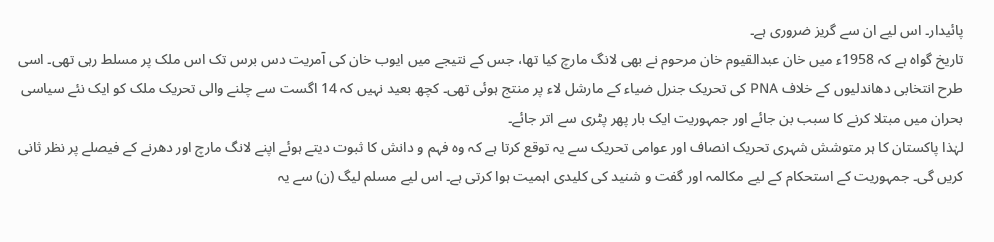پائیدار۔ اس لیے ان سے گریز ضروری ہے۔
تاریخ گواہ ہے کہ 1958ء میں خان عبدالقیوم خان مرحوم نے بھی لانگ مارچ کیا تھا، جس کے نتیجے میں ایوب خان کی آمریت دس برس تک اس ملک پر مسلط رہی تھی۔ اسی طرح انتخابی دھاندلیوں کے خلاف PNA کی تحریک جنرل ضیاء کے مارشل لاء پر منتج ہوئی تھی۔ کچھ بعید نہیں کہ 14 اگست سے چلنے والی تحریک ملک کو ایک نئے سیاسی بحران میں مبتلا کرنے کا سبب بن جائے اور جمہوریت ایک بار پھر پٹری سے اتر جائے۔
لہٰذا پاکستان کا ہر متوشش شہری تحریک انصاف اور عوامی تحریک سے یہ توقع کرتا ہے کہ وہ فہم و دانش کا ثبوت دیتے ہوئے اپنے لانگ مارچ اور دھرنے کے فیصلے پر نظر ثانی کریں گی۔ جمہوریت کے استحکام کے لیے مکالمہ اور گفت و شنید کی کلیدی اہمیت ہوا کرتی ہے۔ اس لیے مسلم لیگ (ن) سے یہ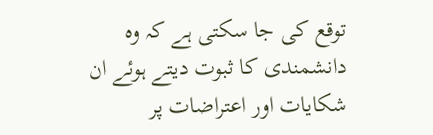توقع کی جا سکتی ہے کہ وہ دانشمندی کا ثبوت دیتے ہوئے ان شکایات اور اعتراضات پر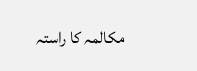مکالمہ کا راستہ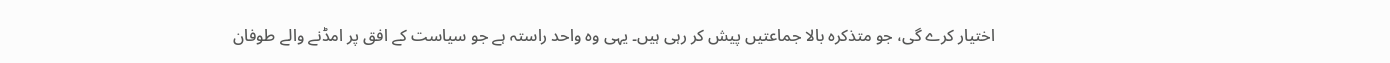اختیار کرے گی، جو متذکرہ بالا جماعتیں پیش کر رہی ہیں۔ یہی وہ واحد راستہ ہے جو سیاست کے افق پر امڈنے والے طوفان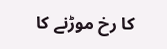کا رخ موڑنے کا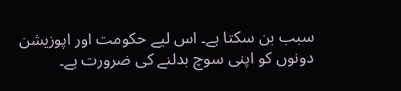سبب بن سکتا ہے۔ اس لیے حکومت اور اپوزیشن دونوں کو اپنی سوچ بدلنے کی ضرورت ہے۔